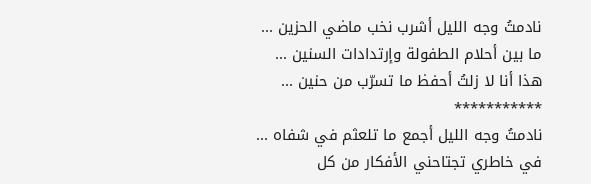نادمتُ وجه الليل أشرب نخب ماضي الحزين ...
ما بين أحلام الطفولة وإرتدادات السنين ...
هذا أنا لا زلتُ أحفظ ما تسرّب من حنين ...
***********
نادمتُ وجه الليل أجمع ما تلعثم في شفاه ...
في خاطري تجتاحني الأفكار من كل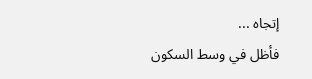إتجاه ...
فأظل في وسط السكون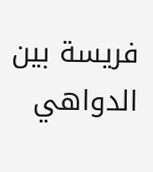فريسة بين الدواهي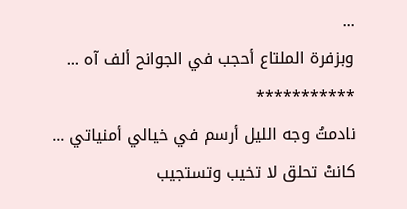...
وبزفرة الملتاع أحجب في الجوانح ألف آه ...
***********
نادمتُ وجه الليل أرسم في خيالي أمنياتي ...
كانتْ تحلق لا تخيب وتستجيب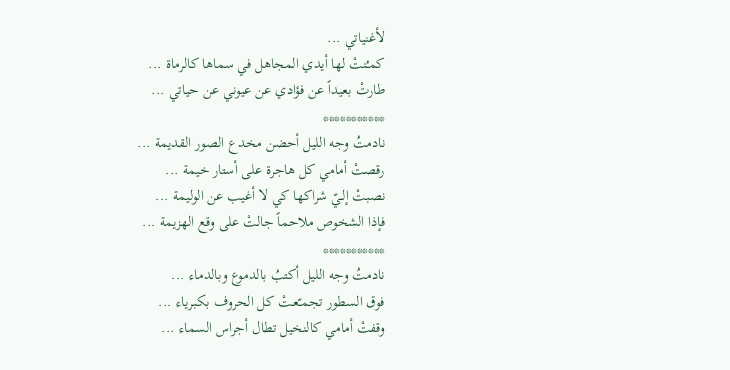لأغنياتي ...
كمـُنتْ لها أيدي المجاهل في سماها كالرماة ...
طارتْ بعيداً عن فؤادي عن عيوني عن حياتي ...
***********
نادمتُ وجه الليل أحضن مخدع الصور القديمة ...
رقصتْ أمامي كل هاجرة على أستار خيمة ...
نصبتْ إلـيّ شراكها كي لا أغيب عن الوليمة ...
فإذا الشخوص ملاحماً جالتْ على وقع الهزيمة ...
***********
نادمتُ وجه الليل أكتبُ بالدموع وبالدماء ...
فوق السطور تجمـّعـتْ كل الحروف بكبرياء ...
وقفتْ أمامي كالنخيل تطال أجراس السماء ...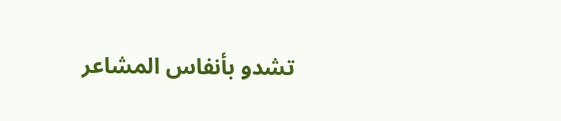تشدو بأنفاس المشاعر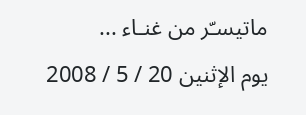ماتيسـّر من غنـاء ...
يوم الإثنين 20 / 5 / 2008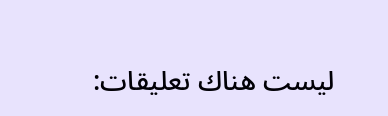ليست هناك تعليقات: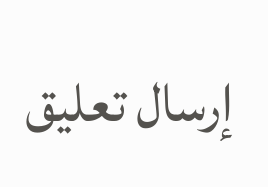إرسال تعليق